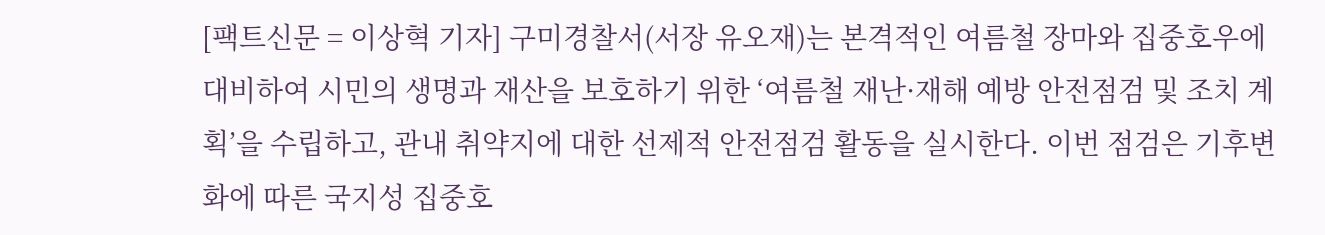[팩트신문 = 이상혁 기자] 구미경찰서(서장 유오재)는 본격적인 여름철 장마와 집중호우에 대비하여 시민의 생명과 재산을 보호하기 위한 ‘여름철 재난·재해 예방 안전점검 및 조치 계획’을 수립하고, 관내 취약지에 대한 선제적 안전점검 활동을 실시한다. 이번 점검은 기후변화에 따른 국지성 집중호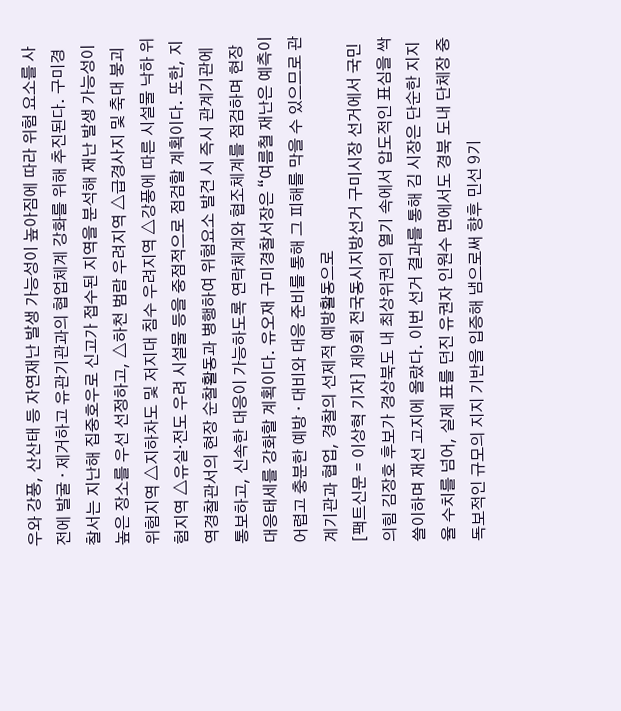우와 강풍, 산산태 등 자연재난 발생 가능성이 높아짐에 따라 위험 요소를 사전에 발굴 · 제거하고 유관기관과의 협업체계 강화를 위해 추진된다. 구미경찰서는 지난해 집중호우로 신고가 접수된 지역을 분석해 재난 발생 가능성이 높은 장소를 우선 선정하고, △하천 범람 우려지역 △급경사지 및 축대 붕괴 위험지역 △지하차도 및 저지대 침수 우려지역 △강풍에 따른 시설물 낙하 위험지역 △유실·전도 우려 시설물 등을 중점적으로 점검할 계획이다. 또한, 지역경찰관서의 현장 순찰활동과 병행하여 위험요소 발견 시 즉시 관계기관에 통보하고, 신속한 대응이 가능하도록 연락체계와 협조체계를 점검하며 현장 대응태세를 강화할 계획이다. 유오재 구미경찰서장은 “여름철 재난은 예측이 어렵고 충분한 예방 · 대비와 대응 준비를 통해 그 피해를 막을 수 있으므로 관계기관과 협업, 경찰의 선제적 예방활동으로
[팩트신문 = 이상혁 기자] 제9회 전국동시지방선거 구미시장 선거에서 국민의힘 김장호 후보가 경상북도 내 최상위권의 열기 속에서 압도적인 표심을 싹쓸이하며 재선 고지에 올랐다. 이번 선거 결과를 통해 김 시장은 단순한 지지율 수치를 넘어, 실제 표를 던진 유권자 인원수 면에서도 경북 도내 단체장 중 독보적인 규모의 지지 기반을 입증해 냄으로써 향후 민선 9기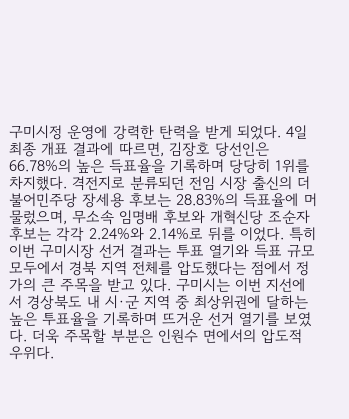구미시정 운영에 강력한 탄력을 받게 되었다. 4일 최종 개표 결과에 따르면, 김장호 당선인은 66.78%의 높은 득표율을 기록하며 당당히 1위를 차지했다. 격전지로 분류되던 전임 시장 출신의 더불어민주당 장세용 후보는 28.83%의 득표율에 머물렀으며, 무소속 임명배 후보와 개혁신당 조순자 후보는 각각 2.24%와 2.14%로 뒤를 이었다. 특히 이번 구미시장 선거 결과는 투표 열기와 득표 규모 모두에서 경북 지역 전체를 압도했다는 점에서 정가의 큰 주목을 받고 있다. 구미시는 이번 지선에서 경상북도 내 시·군 지역 중 최상위권에 달하는 높은 투표율을 기록하며 뜨거운 선거 열기를 보였다. 더욱 주목할 부분은 인원수 면에서의 압도적 우위다.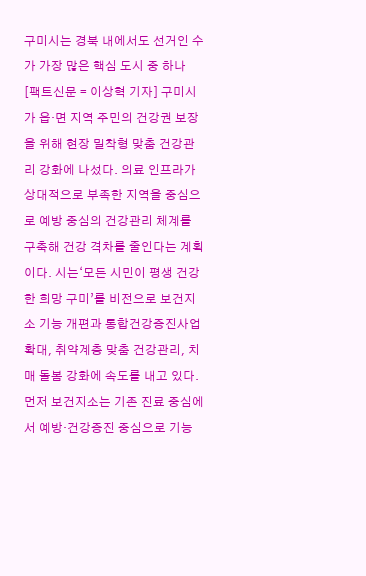구미시는 경북 내에서도 선거인 수가 가장 많은 핵심 도시 중 하나
[팩트신문 = 이상혁 기자] 구미시가 읍·면 지역 주민의 건강권 보장을 위해 현장 밀착형 맞춤 건강관리 강화에 나섰다. 의료 인프라가 상대적으로 부족한 지역을 중심으로 예방 중심의 건강관리 체계를 구축해 건강 격차를 줄인다는 계획이다. 시는‘모든 시민이 평생 건강한 희망 구미’를 비전으로 보건지소 기능 개편과 통합건강증진사업 확대, 취약계층 맞춤 건강관리, 치매 돌봄 강화에 속도를 내고 있다. 먼저 보건지소는 기존 진료 중심에서 예방·건강증진 중심으로 기능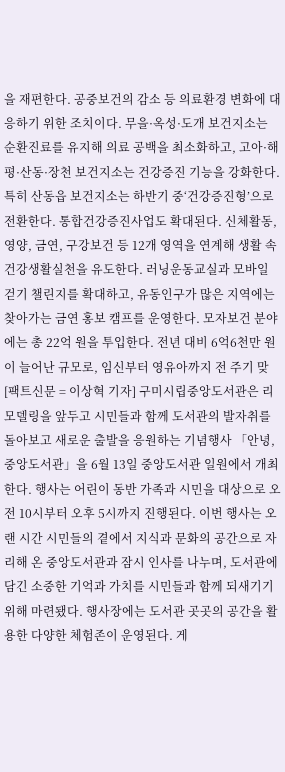을 재편한다. 공중보건의 감소 등 의료환경 변화에 대응하기 위한 조치이다. 무을·옥성·도개 보건지소는 순환진료를 유지해 의료 공백을 최소화하고, 고아·해평·산동·장천 보건지소는 건강증진 기능을 강화한다. 특히 산동읍 보건지소는 하반기 중‘건강증진형’으로 전환한다. 통합건강증진사업도 확대된다. 신체활동, 영양, 금연, 구강보건 등 12개 영역을 연계해 생활 속 건강생활실천을 유도한다. 러닝운동교실과 모바일 걷기 챌린지를 확대하고, 유동인구가 많은 지역에는 찾아가는 금연 홍보 캠프를 운영한다. 모자보건 분야에는 총 22억 원을 투입한다. 전년 대비 6억6천만 원이 늘어난 규모로, 임신부터 영유아까지 전 주기 맞
[팩트신문 = 이상혁 기자] 구미시립중앙도서관은 리모델링을 앞두고 시민들과 함께 도서관의 발자취를 돌아보고 새로운 출발을 응원하는 기념행사 「안녕, 중앙도서관」을 6월 13일 중앙도서관 일원에서 개최한다. 행사는 어린이 동반 가족과 시민을 대상으로 오전 10시부터 오후 5시까지 진행된다. 이번 행사는 오랜 시간 시민들의 곁에서 지식과 문화의 공간으로 자리해 온 중앙도서관과 잠시 인사를 나누며, 도서관에 담긴 소중한 기억과 가치를 시민들과 함께 되새기기 위해 마련됐다. 행사장에는 도서관 곳곳의 공간을 활용한 다양한 체험존이 운영된다. 게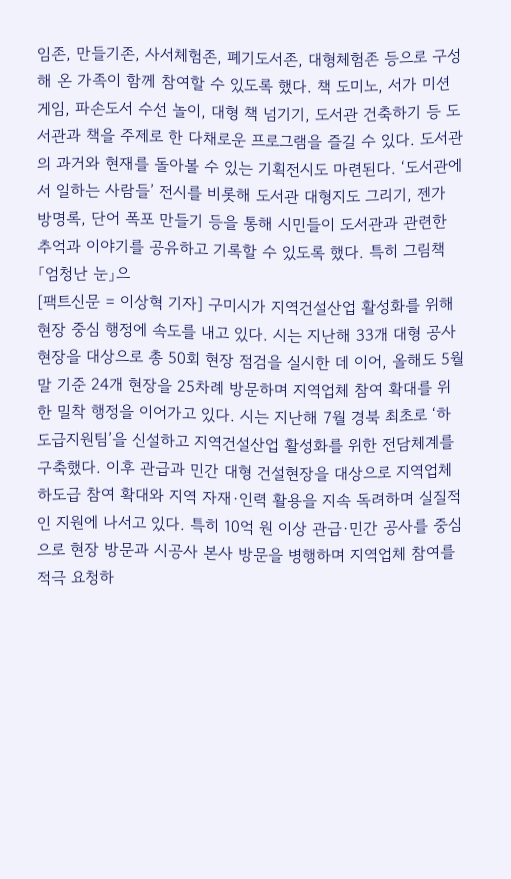임존, 만들기존, 사서체험존, 폐기도서존, 대형체험존 등으로 구성해 온 가족이 함께 참여할 수 있도록 했다. 책 도미노, 서가 미션 게임, 파손도서 수선 놀이, 대형 책 넘기기, 도서관 건축하기 등 도서관과 책을 주제로 한 다채로운 프로그램을 즐길 수 있다. 도서관의 과거와 현재를 돌아볼 수 있는 기획전시도 마련된다. ‘도서관에서 일하는 사람들’ 전시를 비롯해 도서관 대형지도 그리기, 젠가 방명록, 단어 폭포 만들기 등을 통해 시민들이 도서관과 관련한 추억과 이야기를 공유하고 기록할 수 있도록 했다. 특히 그림책 「엄청난 눈」으
[팩트신문 = 이상혁 기자] 구미시가 지역건설산업 활성화를 위해 현장 중심 행정에 속도를 내고 있다. 시는 지난해 33개 대형 공사현장을 대상으로 총 50회 현장 점검을 실시한 데 이어, 올해도 5월 말 기준 24개 현장을 25차례 방문하며 지역업체 참여 확대를 위한 밀착 행정을 이어가고 있다. 시는 지난해 7월 경북 최초로 ‘하도급지원팀’을 신설하고 지역건설산업 활성화를 위한 전담체계를 구축했다. 이후 관급과 민간 대형 건설현장을 대상으로 지역업체 하도급 참여 확대와 지역 자재·인력 활용을 지속 독려하며 실질적인 지원에 나서고 있다. 특히 10억 원 이상 관급·민간 공사를 중심으로 현장 방문과 시공사 본사 방문을 병행하며 지역업체 참여를 적극 요청하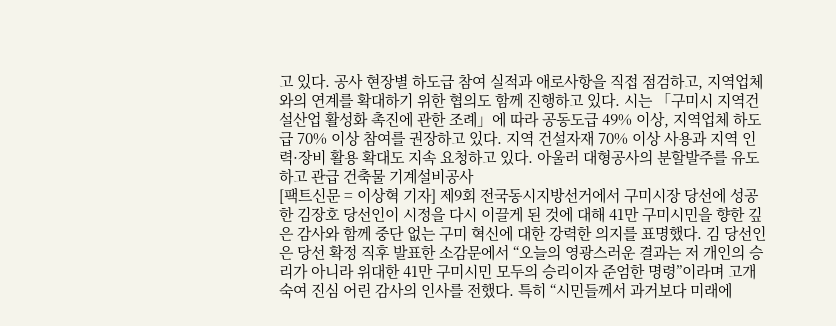고 있다. 공사 현장별 하도급 참여 실적과 애로사항을 직접 점검하고, 지역업체와의 연계를 확대하기 위한 협의도 함께 진행하고 있다. 시는 「구미시 지역건설산업 활성화 촉진에 관한 조례」에 따라 공동도급 49% 이상, 지역업체 하도급 70% 이상 참여를 권장하고 있다. 지역 건설자재 70% 이상 사용과 지역 인력·장비 활용 확대도 지속 요청하고 있다. 아울러 대형공사의 분할발주를 유도하고 관급 건축물 기계설비공사
[팩트신문 = 이상혁 기자] 제9회 전국동시지방선거에서 구미시장 당선에 성공한 김장호 당선인이 시정을 다시 이끌게 된 것에 대해 41만 구미시민을 향한 깊은 감사와 함께 중단 없는 구미 혁신에 대한 강력한 의지를 표명했다. 김 당선인은 당선 확정 직후 발표한 소감문에서 “오늘의 영광스러운 결과는 저 개인의 승리가 아니라 위대한 41만 구미시민 모두의 승리이자 준엄한 명령”이라며 고개 숙여 진심 어린 감사의 인사를 전했다. 특히 “시민들께서 과거보다 미래에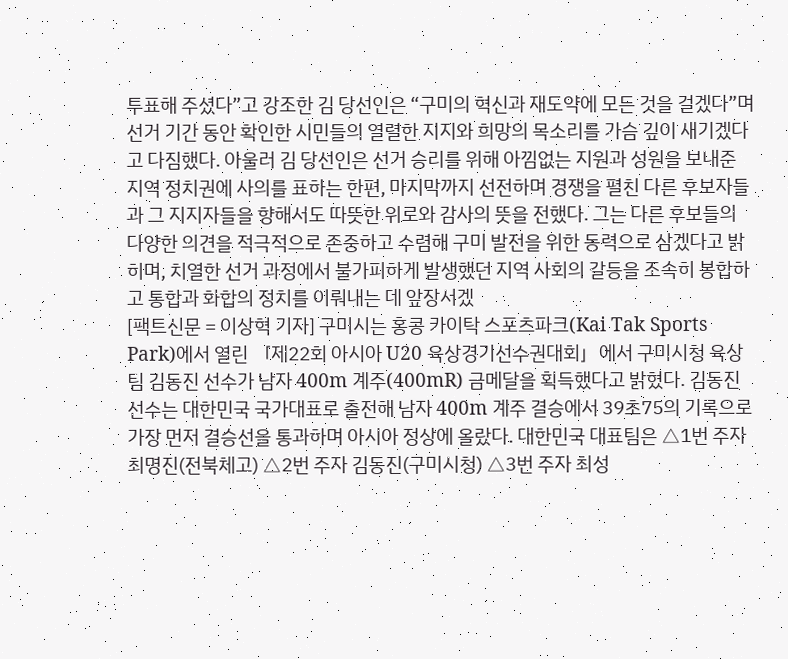투표해 주셨다”고 강조한 김 당선인은 “구미의 혁신과 재도약에 모든 것을 걸겠다”며 선거 기간 동안 확인한 시민들의 열렬한 지지와 희망의 목소리를 가슴 깊이 새기겠다고 다짐했다. 아울러 김 당선인은 선거 승리를 위해 아낌없는 지원과 성원을 보내준 지역 정치권에 사의를 표하는 한편, 마지막까지 선전하며 경쟁을 펼친 다른 후보자들과 그 지지자들을 향해서도 따뜻한 위로와 감사의 뜻을 전했다. 그는 다른 후보들의 다양한 의견을 적극적으로 존중하고 수렴해 구미 발전을 위한 동력으로 삼겠다고 밝히며, 치열한 선거 과정에서 불가피하게 발생했던 지역 사회의 갈등을 조속히 봉합하고 통합과 화합의 정치를 이뤄내는 데 앞장서겠
[팩트신문 = 이상혁 기자] 구미시는 홍콩 카이탁 스포츠파크(Kai Tak Sports Park)에서 열린 「제22회 아시아 U20 육상경기선수권대회」에서 구미시청 육상팀 김동진 선수가 남자 400m 계주(400mR) 금메달을 획득했다고 밝혔다. 김동진 선수는 대한민국 국가대표로 출전해 남자 400m 계주 결승에서 39초75의 기록으로 가장 먼저 결승선을 통과하며 아시아 정상에 올랐다. 대한민국 대표팀은 △1번 주자 최명진(전북체고) △2번 주자 김동진(구미시청) △3번 주자 최성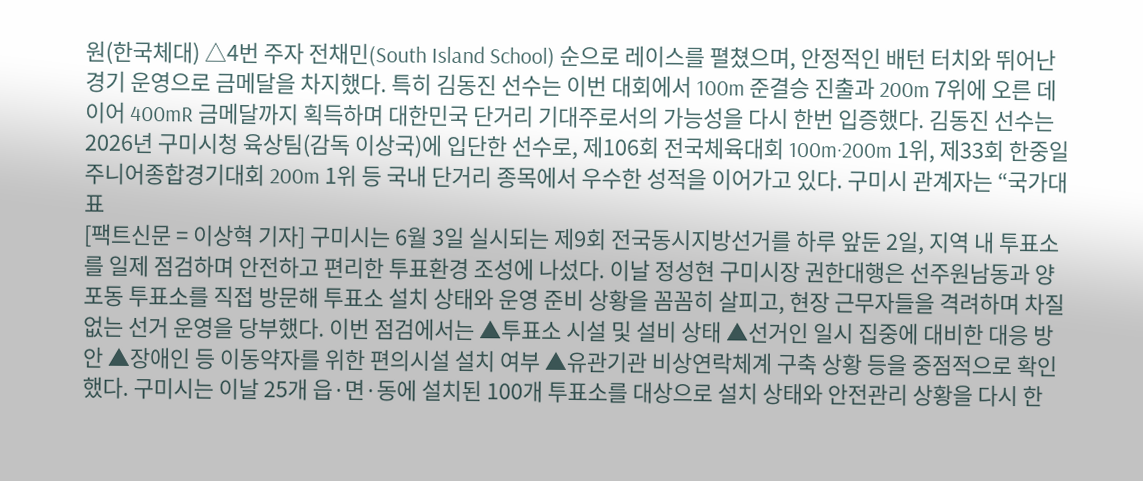원(한국체대) △4번 주자 전채민(South Island School) 순으로 레이스를 펼쳤으며, 안정적인 배턴 터치와 뛰어난 경기 운영으로 금메달을 차지했다. 특히 김동진 선수는 이번 대회에서 100m 준결승 진출과 200m 7위에 오른 데 이어 400mR 금메달까지 획득하며 대한민국 단거리 기대주로서의 가능성을 다시 한번 입증했다. 김동진 선수는 2026년 구미시청 육상팀(감독 이상국)에 입단한 선수로, 제106회 전국체육대회 100m·200m 1위, 제33회 한중일 주니어종합경기대회 200m 1위 등 국내 단거리 종목에서 우수한 성적을 이어가고 있다. 구미시 관계자는 “국가대표
[팩트신문 = 이상혁 기자] 구미시는 6월 3일 실시되는 제9회 전국동시지방선거를 하루 앞둔 2일, 지역 내 투표소를 일제 점검하며 안전하고 편리한 투표환경 조성에 나섰다. 이날 정성현 구미시장 권한대행은 선주원남동과 양포동 투표소를 직접 방문해 투표소 설치 상태와 운영 준비 상황을 꼼꼼히 살피고, 현장 근무자들을 격려하며 차질 없는 선거 운영을 당부했다. 이번 점검에서는 ▲투표소 시설 및 설비 상태 ▲선거인 일시 집중에 대비한 대응 방안 ▲장애인 등 이동약자를 위한 편의시설 설치 여부 ▲유관기관 비상연락체계 구축 상황 등을 중점적으로 확인했다. 구미시는 이날 25개 읍·면·동에 설치된 100개 투표소를 대상으로 설치 상태와 안전관리 상황을 다시 한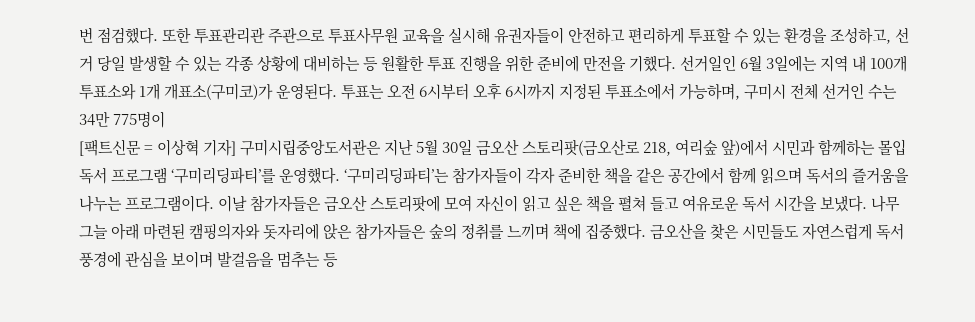번 점검했다. 또한 투표관리관 주관으로 투표사무원 교육을 실시해 유권자들이 안전하고 편리하게 투표할 수 있는 환경을 조성하고, 선거 당일 발생할 수 있는 각종 상황에 대비하는 등 원활한 투표 진행을 위한 준비에 만전을 기했다. 선거일인 6월 3일에는 지역 내 100개 투표소와 1개 개표소(구미코)가 운영된다. 투표는 오전 6시부터 오후 6시까지 지정된 투표소에서 가능하며, 구미시 전체 선거인 수는 34만 775명이
[팩트신문 = 이상혁 기자] 구미시립중앙도서관은 지난 5월 30일 금오산 스토리팟(금오산로 218, 여리숲 앞)에서 시민과 함께하는 몰입독서 프로그램 ‘구미리딩파티’를 운영했다. ‘구미리딩파티’는 참가자들이 각자 준비한 책을 같은 공간에서 함께 읽으며 독서의 즐거움을 나누는 프로그램이다. 이날 참가자들은 금오산 스토리팟에 모여 자신이 읽고 싶은 책을 펼쳐 들고 여유로운 독서 시간을 보냈다. 나무 그늘 아래 마련된 캠핑의자와 돗자리에 앉은 참가자들은 숲의 정취를 느끼며 책에 집중했다. 금오산을 찾은 시민들도 자연스럽게 독서 풍경에 관심을 보이며 발걸음을 멈추는 등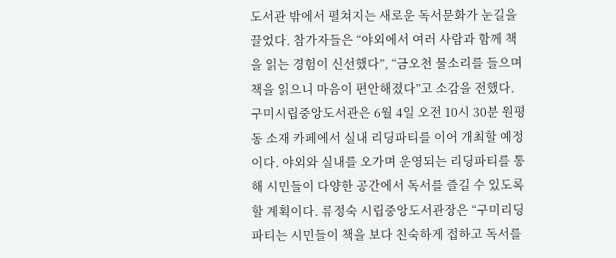도서관 밖에서 펼쳐지는 새로운 독서문화가 눈길을 끌었다. 참가자들은 “야외에서 여러 사람과 함께 책을 읽는 경험이 신선했다”, “금오천 물소리를 들으며 책을 읽으니 마음이 편안해졌다”고 소감을 전했다. 구미시립중앙도서관은 6월 4일 오전 10시 30분 원평동 소재 카페에서 실내 리딩파티를 이어 개최할 예정이다. 야외와 실내를 오가며 운영되는 리딩파티를 통해 시민들이 다양한 공간에서 독서를 즐길 수 있도록 할 계획이다. 류정숙 시립중앙도서관장은 “구미리딩파티는 시민들이 책을 보다 친숙하게 접하고 독서를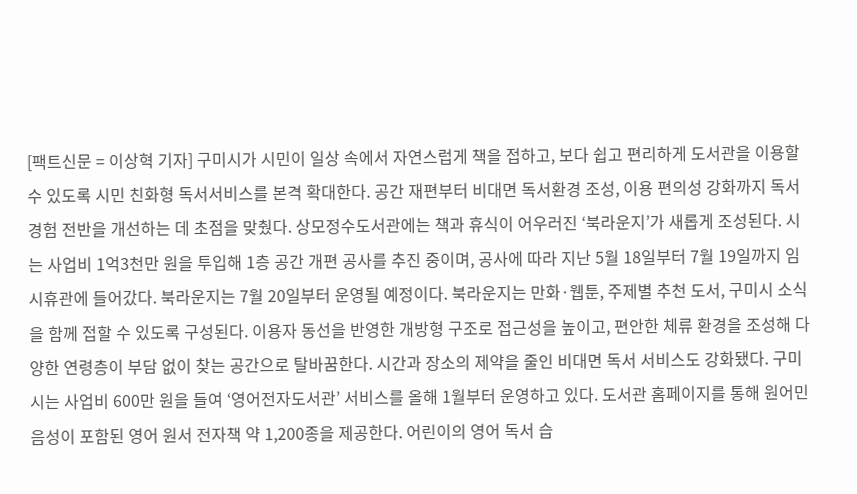[팩트신문 = 이상혁 기자] 구미시가 시민이 일상 속에서 자연스럽게 책을 접하고, 보다 쉽고 편리하게 도서관을 이용할 수 있도록 시민 친화형 독서서비스를 본격 확대한다. 공간 재편부터 비대면 독서환경 조성, 이용 편의성 강화까지 독서 경험 전반을 개선하는 데 초점을 맞췄다. 상모정수도서관에는 책과 휴식이 어우러진 ‘북라운지’가 새롭게 조성된다. 시는 사업비 1억3천만 원을 투입해 1층 공간 개편 공사를 추진 중이며, 공사에 따라 지난 5월 18일부터 7월 19일까지 임시휴관에 들어갔다. 북라운지는 7월 20일부터 운영될 예정이다. 북라운지는 만화·웹툰, 주제별 추천 도서, 구미시 소식을 함께 접할 수 있도록 구성된다. 이용자 동선을 반영한 개방형 구조로 접근성을 높이고, 편안한 체류 환경을 조성해 다양한 연령층이 부담 없이 찾는 공간으로 탈바꿈한다. 시간과 장소의 제약을 줄인 비대면 독서 서비스도 강화됐다. 구미시는 사업비 600만 원을 들여 ‘영어전자도서관’ 서비스를 올해 1월부터 운영하고 있다. 도서관 홈페이지를 통해 원어민 음성이 포함된 영어 원서 전자책 약 1,200종을 제공한다. 어린이의 영어 독서 습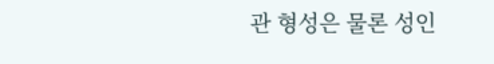관 형성은 물론 성인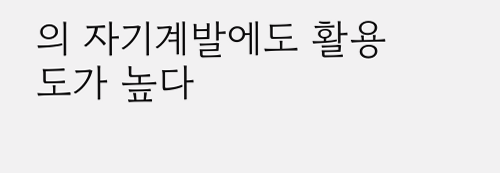의 자기계발에도 활용도가 높다